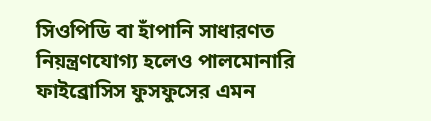সিওপিডি বা হাঁপানি সাধারণত নিয়ন্ত্রণযোগ্য হলেও পালমোনারি ফাইব্রোসিস ফুসফুসের এমন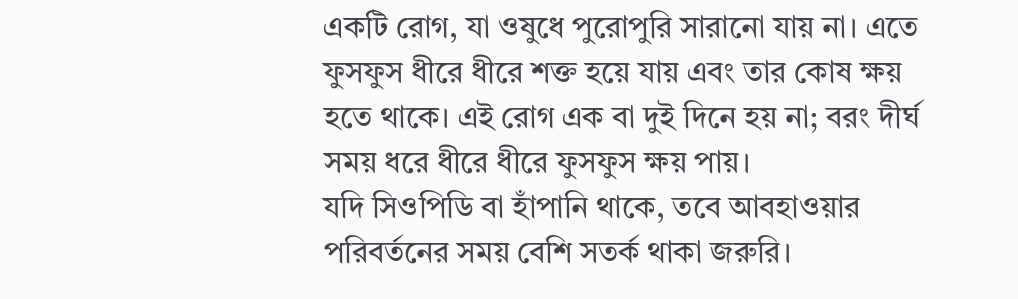একটি রোগ, যা ওষুধে পুরোপুরি সারানো যায় না। এতে ফুসফুস ধীরে ধীরে শক্ত হয়ে যায় এবং তার কোষ ক্ষয় হতে থাকে। এই রোগ এক বা দুই দিনে হয় না; বরং দীর্ঘ সময় ধরে ধীরে ধীরে ফুসফুস ক্ষয় পায়।
যদি সিওপিডি বা হাঁপানি থাকে, তবে আবহাওয়ার পরিবর্তনের সময় বেশি সতর্ক থাকা জরুরি।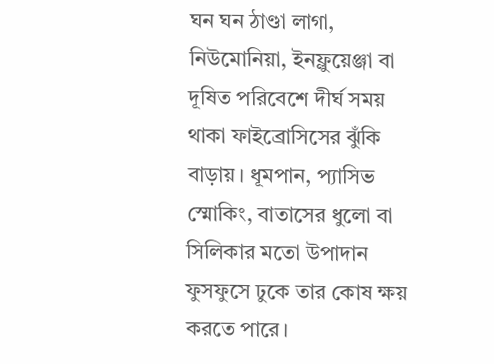ঘন ঘন ঠাণ্ডা লাগা, নিউমোনিয়া, ইনফ্লুয়েঞ্জা বা দূষিত পরিবেশে দীর্ঘ সময় থাকা ফাইব্রোসিসের ঝুঁকি বাড়ায়। ধূমপান, প্যাসিভ স্মোকিং, বাতাসের ধুলো বা সিলিকার মতো উপাদান ফুসফুসে ঢুকে তার কোষ ক্ষয় করতে পারে।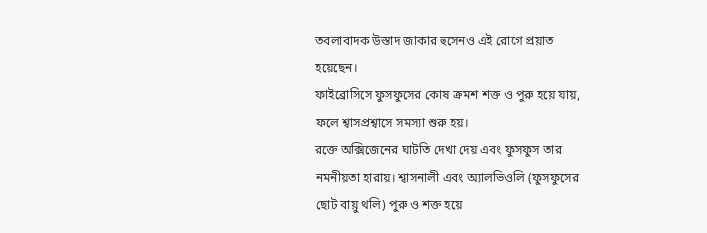তবলাবাদক উস্তাদ জাকার হুসেনও এই রোগে প্রয়াত হয়েছেন।
ফাইব্রোসিসে ফুসফুসের কোষ ক্রমশ শক্ত ও পুরু হয়ে যায়, ফলে শ্বাসপ্রশ্বাসে সমস্যা শুরু হয়।
রক্তে অক্সিজেনের ঘাটতি দেখা দেয় এবং ফুসফুস তার নমনীয়তা হারায়। শ্বাসনালী এবং অ্যালভিওলি (ফুসফুসের ছোট বায়ু থলি) পুরু ও শক্ত হয়ে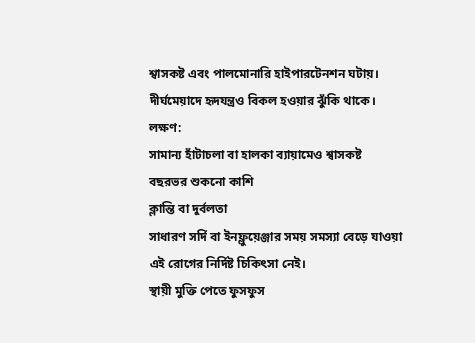শ্বাসকষ্ট এবং পালমোনারি হাইপারটেনশন ঘটায়। দীর্ঘমেয়াদে হৃদযন্ত্রও বিকল হওয়ার ঝুঁকি থাকে।
লক্ষণ:
সামান্য হাঁটাচলা বা হালকা ব্যায়ামেও শ্বাসকষ্ট
বছরভর শুকনো কাশি
ক্লান্তি বা দুর্বলতা
সাধারণ সর্দি বা ইনফ্লুয়েঞ্জার সময় সমস্যা বেড়ে যাওয়া
এই রোগের নির্দিষ্ট চিকিৎসা নেই।
স্থায়ী মুক্তি পেতে ফুসফুস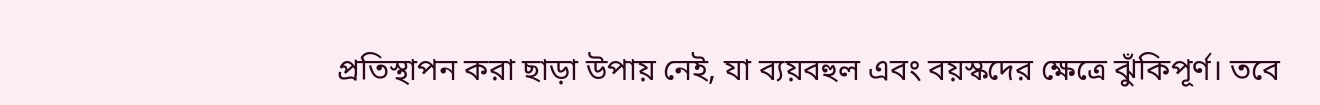প্রতিস্থাপন করা ছাড়া উপায় নেই, যা ব্যয়বহুল এবং বয়স্কদের ক্ষেত্রে ঝুঁকিপূর্ণ। তবে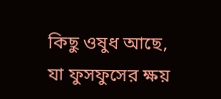কিছু ওষুধ আছে, যা ফুসফুসের ক্ষয়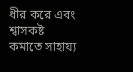ধীর করে এবং শ্বাসকষ্ট কমাতে সাহায্য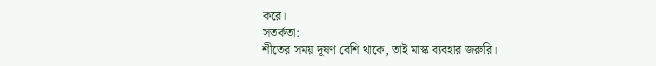করে।
সতর্কতা:
শীতের সময় দূষণ বেশি থাকে, তাই মাস্ক ব্যবহার জরুরি।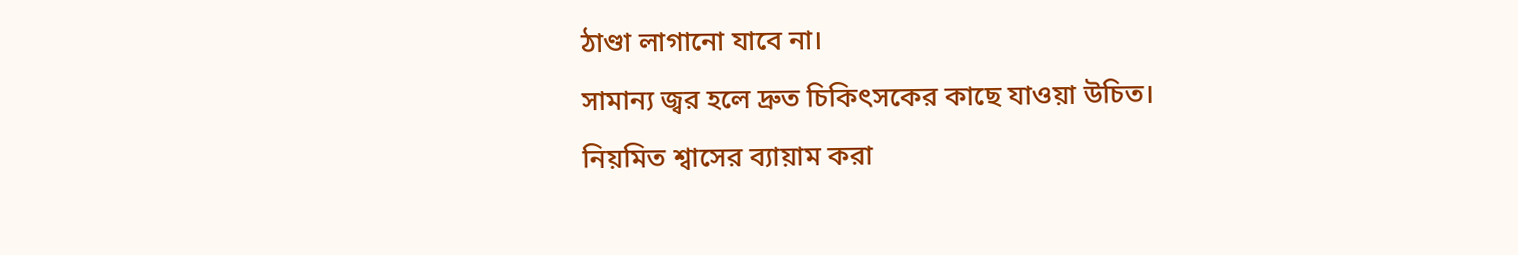ঠাণ্ডা লাগানো যাবে না।
সামান্য জ্বর হলে দ্রুত চিকিৎসকের কাছে যাওয়া উচিত।
নিয়মিত শ্বাসের ব্যায়াম করা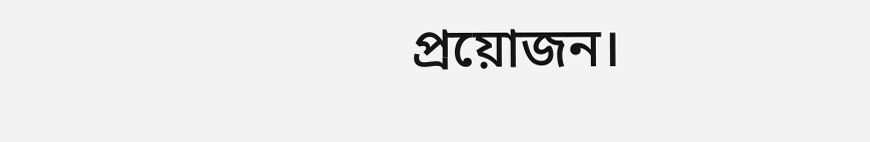প্রয়োজন।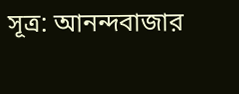সূত্র: আনন্দবাজার